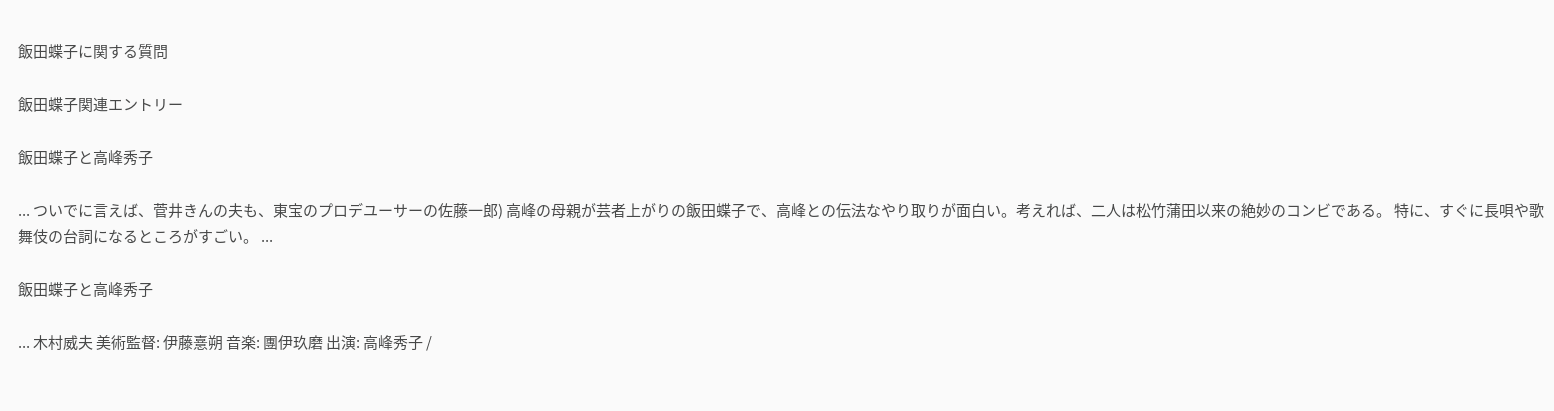飯田蝶子に関する質問

飯田蝶子関連エントリー

飯田蝶子と高峰秀子

... ついでに言えば、菅井きんの夫も、東宝のプロデユーサーの佐藤一郎) 高峰の母親が芸者上がりの飯田蝶子で、高峰との伝法なやり取りが面白い。考えれば、二人は松竹蒲田以来の絶妙のコンビである。 特に、すぐに長唄や歌舞伎の台詞になるところがすごい。 ...

飯田蝶子と高峰秀子

... 木村威夫 美術監督: 伊藤憙朔 音楽: 團伊玖磨 出演: 高峰秀子 /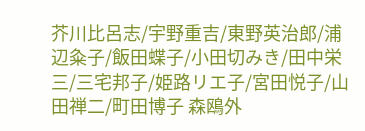芥川比呂志/宇野重吉/東野英治郎/浦辺粂子/飯田蝶子/小田切みき/田中栄三/三宅邦子/姫路リエ子/宮田悦子/山田禅二/町田博子 森鴎外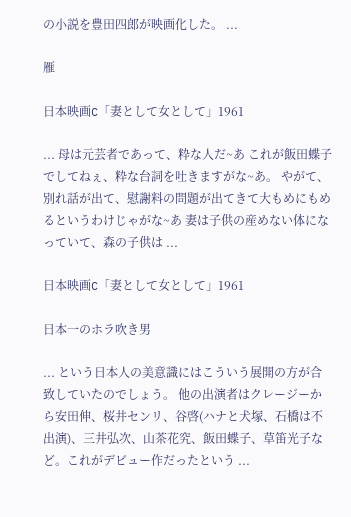の小説を豊田四郎が映画化した。 ...

雁

日本映画C「妻として女として」1961

... 母は元芸者であって、粋な人だ~あ これが飯田蝶子でしてねぇ、粋な台詞を吐きますがな~あ。 やがて、別れ話が出て、慰謝料の問題が出てきて大もめにもめるというわけじゃがな~あ 妻は子供の産めない体になっていて、森の子供は ...

日本映画C「妻として女として」1961

日本一のホラ吹き男

... という日本人の美意識にはこういう展開の方が合致していたのでしょう。 他の出演者はクレージーから安田伸、桜井センリ、谷啓(ハナと犬塚、石橋は不出演)、三井弘次、山茶花究、飯田蝶子、草笛光子など。これがデビュー作だったという ...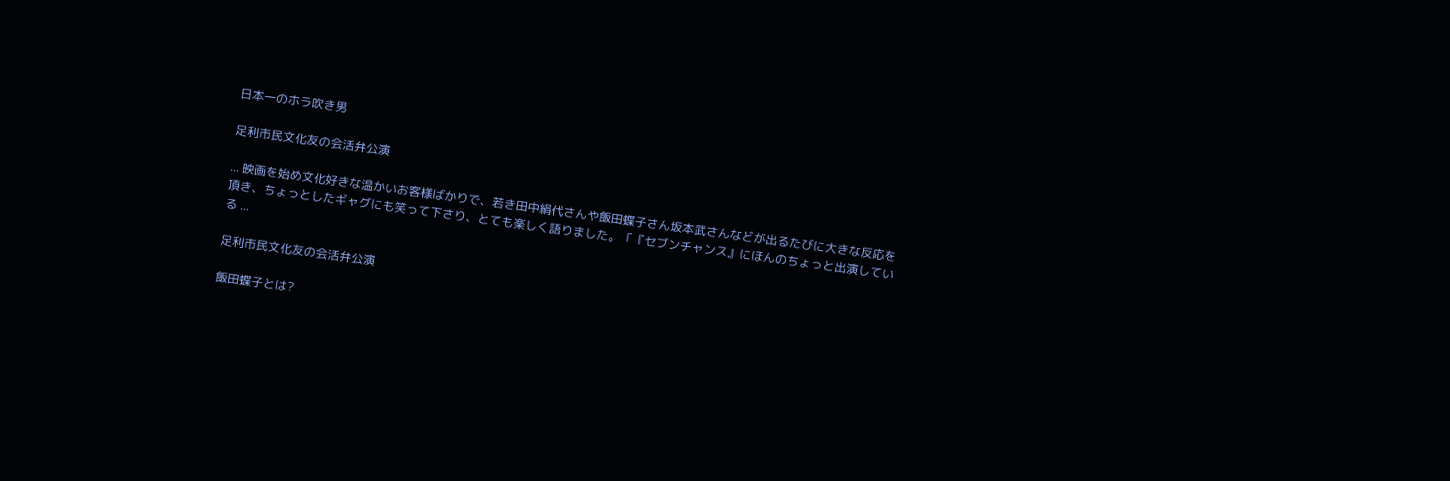日本一のホラ吹き男

足利市民文化友の会活弁公演

... 映画を始め文化好きな温かいお客様ばかりで、若き田中絹代さんや飯田蝶子さん坂本武さんなどが出るたびに大きな反応を頂き、ちょっとしたギャグにも笑って下さり、とても楽しく語りました。「『セブンチャンス』にほんのちょっと出演している ...

足利市民文化友の会活弁公演

飯田蝶子とは?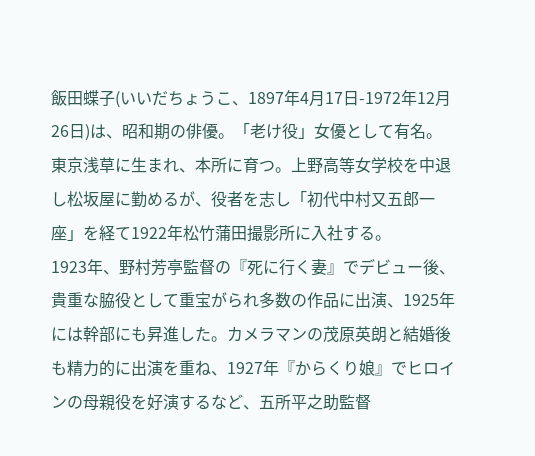飯田蝶子(いいだちょうこ、1897年4月17日-1972年12月26日)は、昭和期の俳優。「老け役」女優として有名。
東京浅草に生まれ、本所に育つ。上野高等女学校を中退し松坂屋に勤めるが、役者を志し「初代中村又五郎一座」を経て1922年松竹蒲田撮影所に入社する。
1923年、野村芳亭監督の『死に行く妻』でデビュー後、貴重な脇役として重宝がられ多数の作品に出演、1925年には幹部にも昇進した。カメラマンの茂原英朗と結婚後も精力的に出演を重ね、1927年『からくり娘』でヒロインの母親役を好演するなど、五所平之助監督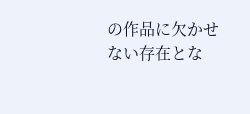の作品に欠かせない存在とな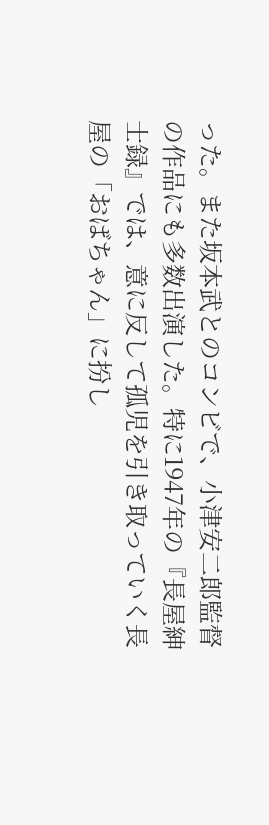った。また坂本武とのコンビで、小津安二郎監督の作品にも多数出演した。特に1947年の『長屋紳士録』では、意に反して孤児を引き取っていく長屋の「おばちゃん」に扮し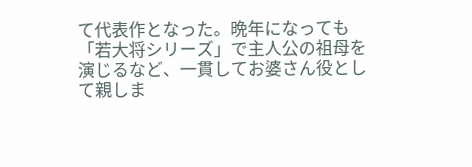て代表作となった。晩年になっても「若大将シリーズ」で主人公の祖母を演じるなど、一貫してお婆さん役として親しま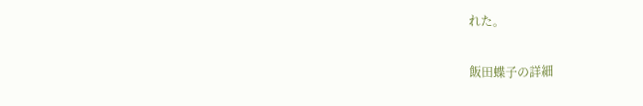れた。

飯田蝶子の詳細